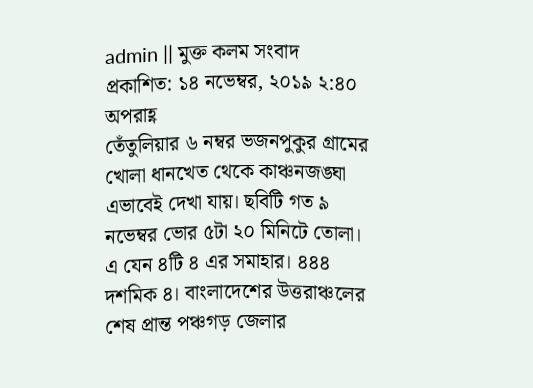admin || মুক্ত কলম সংবাদ
প্রকাশিত: ১৪ নভেম্বর, ২০১৯ ২:৪০ অপরাহ্ণ
তেঁতুলিয়ার ৬ নম্বর ভজনপুকুর গ্রামের খোলা ধানখেত থেকে কাঞ্চনজঙ্ঘা এভাবেই দেখা যায়। ছবিটি গত ৯ নভেম্বর ভোর ৫টা ২০ মিনিটে তোলা। এ যেন ৪টি ৪ এর সমাহার। ৪৪৪ দশমিক ৪। বাংলাদেশের উত্তরাঞ্চলের শেষ প্রান্ত পঞ্চগড় জেলার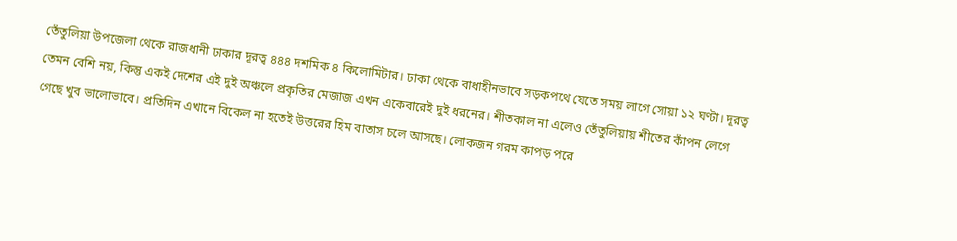তেঁতুলিয়া উপজেলা থেকে রাজধানী ঢাকার দূরত্ব ৪৪৪ দশমিক ৪ কিলোমিটার। ঢাকা থেকে বাধাহীনভাবে সড়কপথে যেতে সময় লাগে সোয়া ১২ ঘণ্টা। দূরত্ব তেমন বেশি নয়, কিন্তু একই দেশের এই দুই অঞ্চলে প্রকৃতির মেজাজ এখন একেবারেই দুই ধরনের। শীতকাল না এলেও তেঁতুলিয়ায় শীতের কাঁপন লেগে গেছে খুব ভালোভাবে। প্রতিদিন এখানে বিকেল না হতেই উত্তরের হিম বাতাস চলে আসছে। লোকজন গরম কাপড় পরে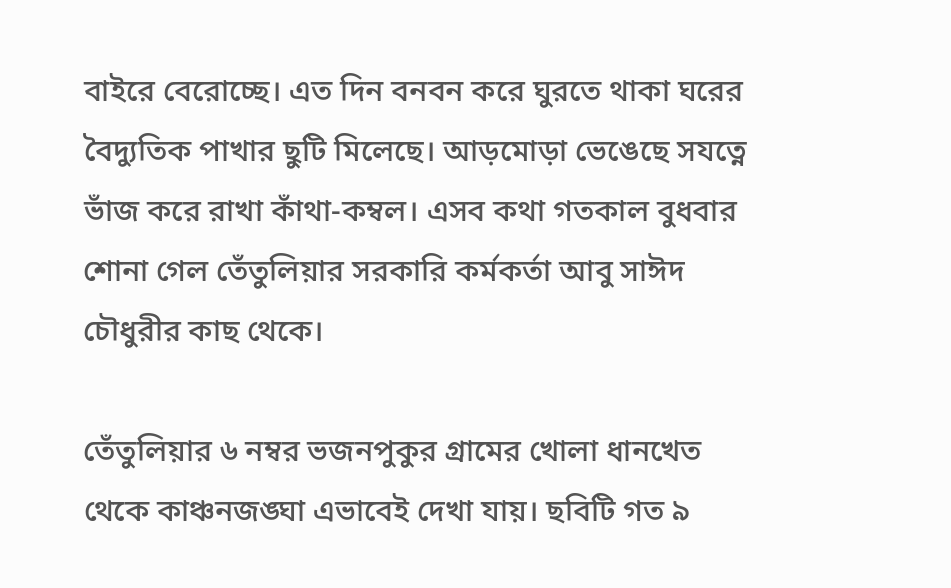বাইরে বেরোচ্ছে। এত দিন বনবন করে ঘুরতে থাকা ঘরের বৈদ্যুতিক পাখার ছুটি মিলেছে। আড়মোড়া ভেঙেছে সযত্নে ভাঁজ করে রাখা কাঁথা-কম্বল। এসব কথা গতকাল বুধবার শোনা গেল তেঁতুলিয়ার সরকারি কর্মকর্তা আবু সাঈদ চৌধুরীর কাছ থেকে।

তেঁতুলিয়ার ৬ নম্বর ভজনপুকুর গ্রামের খোলা ধানখেত থেকে কাঞ্চনজঙ্ঘা এভাবেই দেখা যায়। ছবিটি গত ৯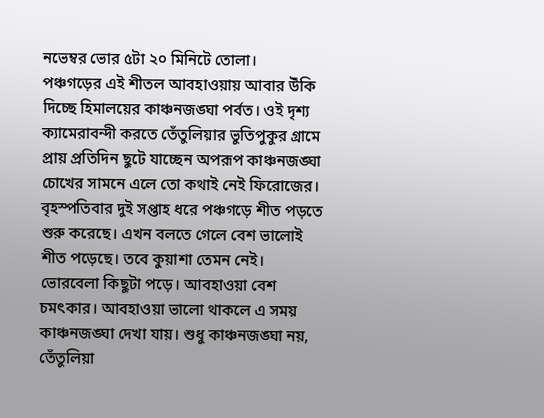নভেম্বর ভোর ৫টা ২০ মিনিটে তোলা।
পঞ্চগড়ের এই শীতল আবহাওয়ায় আবার উঁকি দিচ্ছে হিমালয়ের কাঞ্চনজঙ্ঘা পর্বত। ওই দৃশ্য ক্যামেরাবন্দী করতে তেঁতুলিয়ার ভুতিপুকুর গ্রামে প্রায় প্রতিদিন ছুটে যাচ্ছেন অপরূপ কাঞ্চনজঙ্ঘা চোখের সামনে এলে তো কথাই নেই ফিরোজের। বৃহস্পতিবার দুই সপ্তাহ ধরে পঞ্চগড়ে শীত পড়তে শুরু করেছে। এখন বলতে গেলে বেশ ভালোই শীত পড়েছে। তবে কুয়াশা তেমন নেই। ভোরবেলা কিছুটা পড়ে। আবহাওয়া বেশ চমৎকার। আবহাওয়া ভালো থাকলে এ সময় কাঞ্চনজঙ্ঘা দেখা যায়। শুধু কাঞ্চনজঙ্ঘা নয়, তেঁতুলিয়া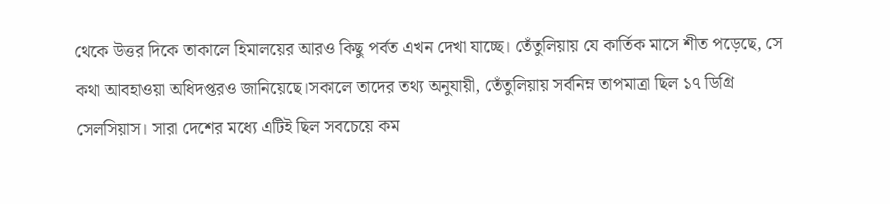থেকে উত্তর দিকে তাকালে হিমালয়ের আরও কিছু পর্বত এখন দেখা যাচ্ছে। তেঁতুলিয়ায় যে কার্তিক মাসে শীত পড়েছে, সে কথা আবহাওয়া অধিদপ্তরও জানিয়েছে।সকালে তাদের তথ্য অনুযায়ী, তেঁতুলিয়ায় সর্বনিম্ন তাপমাত্রা ছিল ১৭ ডিগ্রি সেলসিয়াস। সারা দেশের মধ্যে এটিই ছিল সবচেয়ে কম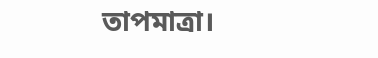তাপমাত্রা।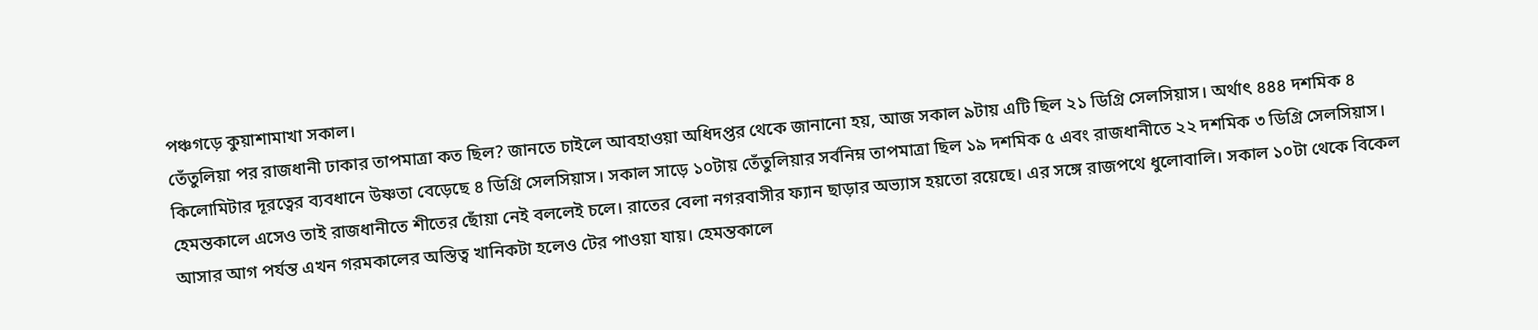পঞ্চগড়ে কুয়াশামাখা সকাল।
তেঁতুলিয়া পর রাজধানী ঢাকার তাপমাত্রা কত ছিল? জানতে চাইলে আবহাওয়া অধিদপ্তর থেকে জানানো হয়, আজ সকাল ৯টায় এটি ছিল ২১ ডিগ্রি সেলসিয়াস। অর্থাৎ ৪৪৪ দশমিক ৪ কিলোমিটার দূরত্বের ব্যবধানে উষ্ণতা বেড়েছে ৪ ডিগ্রি সেলসিয়াস। সকাল সাড়ে ১০টায় তেঁতুলিয়ার সর্বনিম্ন তাপমাত্রা ছিল ১৯ দশমিক ৫ এবং রাজধানীতে ২২ দশমিক ৩ ডিগ্রি সেলসিয়াস। হেমন্তকালে এসেও তাই রাজধানীতে শীতের ছোঁয়া নেই বললেই চলে। রাতের বেলা নগরবাসীর ফ্যান ছাড়ার অভ্যাস হয়তো রয়েছে। এর সঙ্গে রাজপথে ধুলোবালি। সকাল ১০টা থেকে বিকেল আসার আগ পর্যন্ত এখন গরমকালের অস্তিত্ব খানিকটা হলেও টের পাওয়া যায়। হেমন্তকালে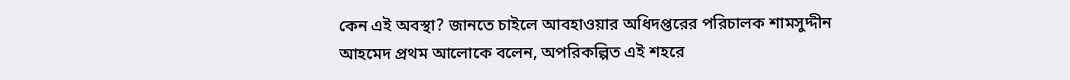কেন এই অবস্থা? জানতে চাইলে আবহাওয়ার অধিদপ্তরের পরিচালক শামসুদ্দীন আহমেদ প্রথম আলোকে বলেন, অপরিকল্পিত এই শহরে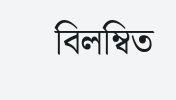বিলম্বিত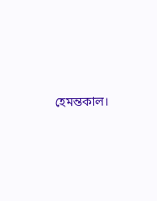হেমন্তকাল।